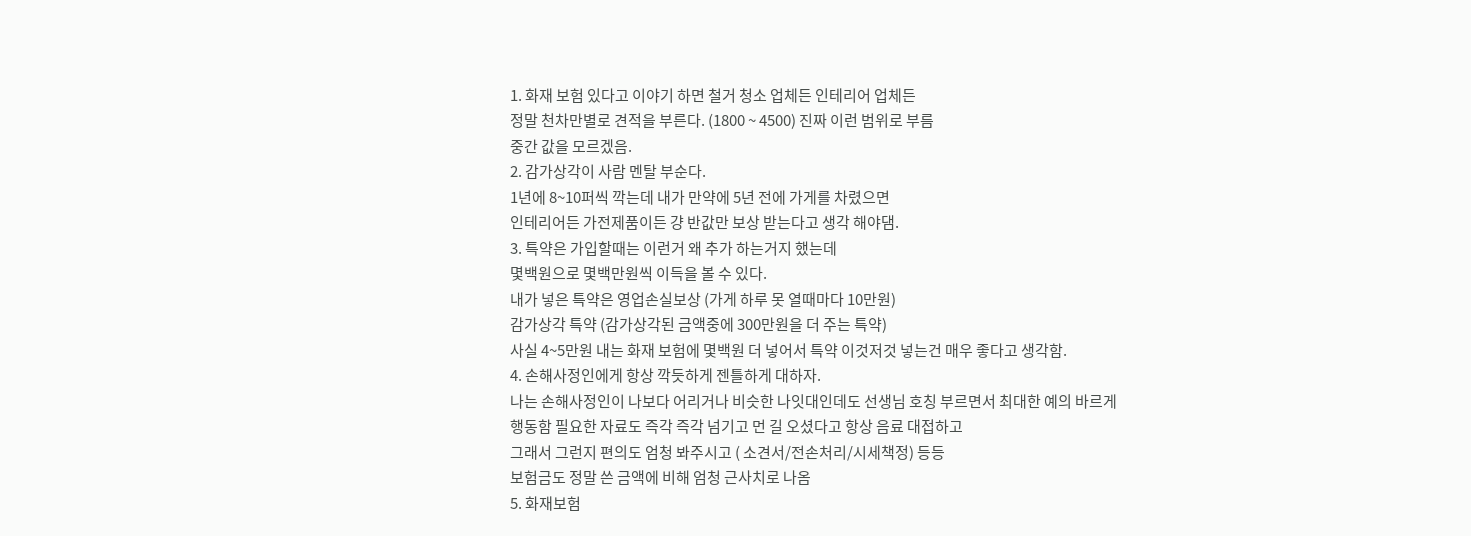1. 화재 보험 있다고 이야기 하면 철거 청소 업체든 인테리어 업체든
정말 천차만별로 견적을 부른다. (1800 ~ 4500) 진짜 이런 범위로 부름
중간 값을 모르겠음.
2. 감가상각이 사람 멘탈 부순다.
1년에 8~10퍼씩 깍는데 내가 만약에 5년 전에 가게를 차렸으면
인테리어든 가전제품이든 걍 반값만 보상 받는다고 생각 해야댐.
3. 특약은 가입할때는 이런거 왜 추가 하는거지 했는데
몇백원으로 몇백만원씩 이득을 볼 수 있다.
내가 넣은 특약은 영업손실보상 (가게 하루 못 열때마다 10만원)
감가상각 특약 (감가상각된 금액중에 300만원을 더 주는 특약)
사실 4~5만원 내는 화재 보험에 몇백원 더 넣어서 특약 이것저것 넣는건 매우 좋다고 생각함.
4. 손해사정인에게 항상 깍듯하게 젠틀하게 대하자.
나는 손해사정인이 나보다 어리거나 비슷한 나잇대인데도 선생님 호칭 부르면서 최대한 예의 바르게
행동함 필요한 자료도 즉각 즉각 넘기고 먼 길 오셨다고 항상 음료 대접하고
그래서 그런지 편의도 엄청 봐주시고 ( 소견서/전손처리/시세책정) 등등
보험금도 정말 쓴 금액에 비해 엄청 근사치로 나옴
5. 화재보험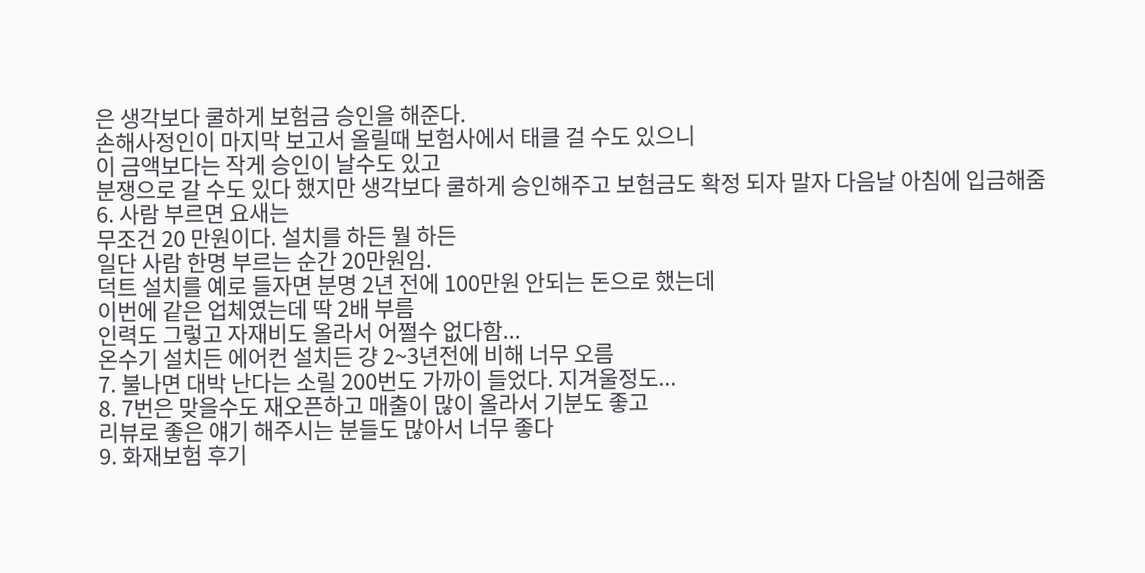은 생각보다 쿨하게 보험금 승인을 해준다.
손해사정인이 마지막 보고서 올릴때 보험사에서 태클 걸 수도 있으니
이 금액보다는 작게 승인이 날수도 있고
분쟁으로 갈 수도 있다 했지만 생각보다 쿨하게 승인해주고 보험금도 확정 되자 말자 다음날 아침에 입금해줌
6. 사람 부르면 요새는
무조건 20 만원이다. 설치를 하든 뭘 하든
일단 사람 한명 부르는 순간 20만원임.
덕트 설치를 예로 들자면 분명 2년 전에 100만원 안되는 돈으로 했는데
이번에 같은 업체였는데 딱 2배 부름
인력도 그렇고 자재비도 올라서 어쩔수 없다함...
온수기 설치든 에어컨 설치든 걍 2~3년전에 비해 너무 오름
7. 불나면 대박 난다는 소릴 200번도 가까이 들었다. 지겨울정도...
8. 7번은 맞을수도 재오픈하고 매출이 많이 올라서 기분도 좋고
리뷰로 좋은 얘기 해주시는 분들도 많아서 너무 좋다
9. 화재보험 후기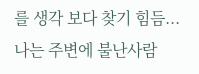를 생각 보다 찾기 힘듬...
나는 주변에 불난사람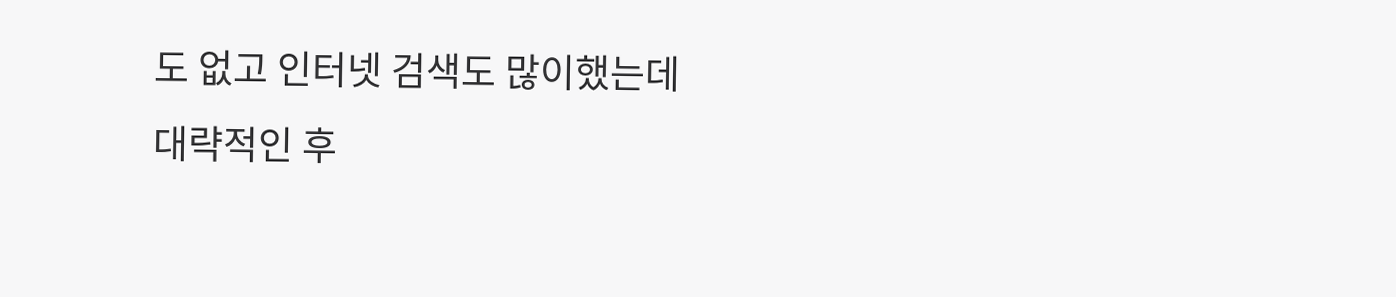도 없고 인터넷 검색도 많이했는데
대략적인 후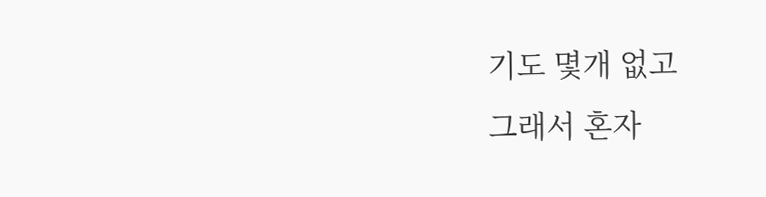기도 몇개 없고
그래서 혼자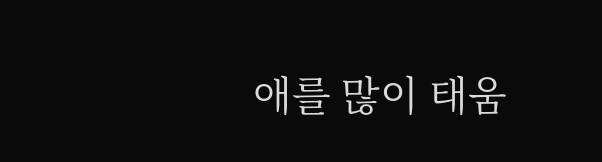애를 많이 태움